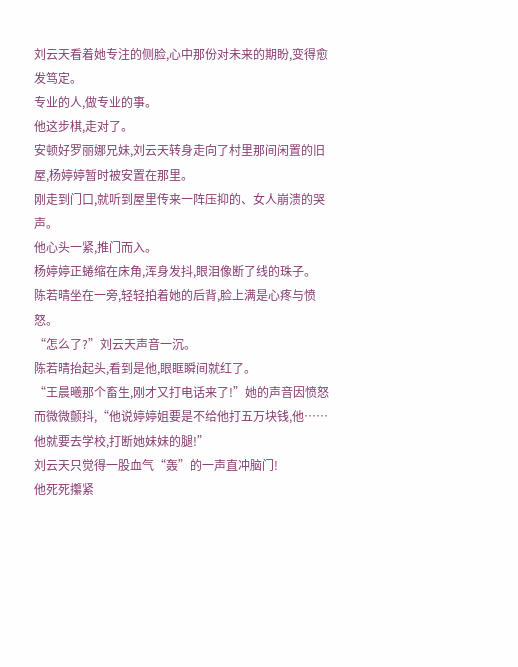刘云天看着她专注的侧脸,心中那份对未来的期盼,变得愈发笃定。
专业的人,做专业的事。
他这步棋,走对了。
安顿好罗丽娜兄妹,刘云天转身走向了村里那间闲置的旧屋,杨婷婷暂时被安置在那里。
刚走到门口,就听到屋里传来一阵压抑的、女人崩溃的哭声。
他心头一紧,推门而入。
杨婷婷正蜷缩在床角,浑身发抖,眼泪像断了线的珠子。
陈若晴坐在一旁,轻轻拍着她的后背,脸上满是心疼与愤怒。
“怎么了?”刘云天声音一沉。
陈若晴抬起头,看到是他,眼眶瞬间就红了。
“王晨曦那个畜生,刚才又打电话来了!”她的声音因愤怒而微微颤抖,“他说婷婷姐要是不给他打五万块钱,他……他就要去学校,打断她妹妹的腿!”
刘云天只觉得一股血气“轰”的一声直冲脑门!
他死死攥紧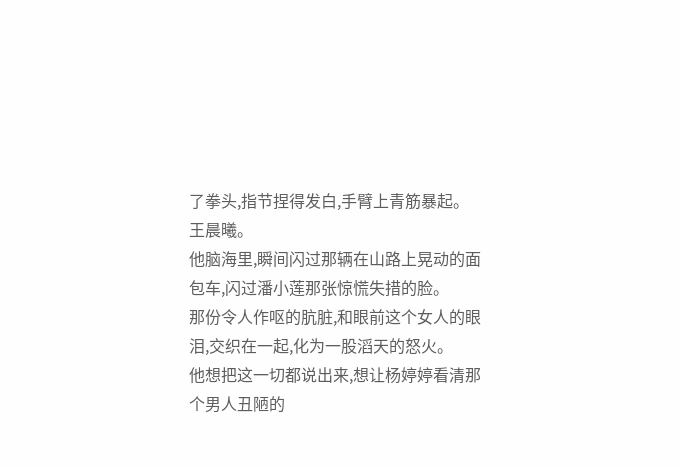了拳头,指节捏得发白,手臂上青筋暴起。
王晨曦。
他脑海里,瞬间闪过那辆在山路上晃动的面包车,闪过潘小莲那张惊慌失措的脸。
那份令人作呕的肮脏,和眼前这个女人的眼泪,交织在一起,化为一股滔天的怒火。
他想把这一切都说出来,想让杨婷婷看清那个男人丑陋的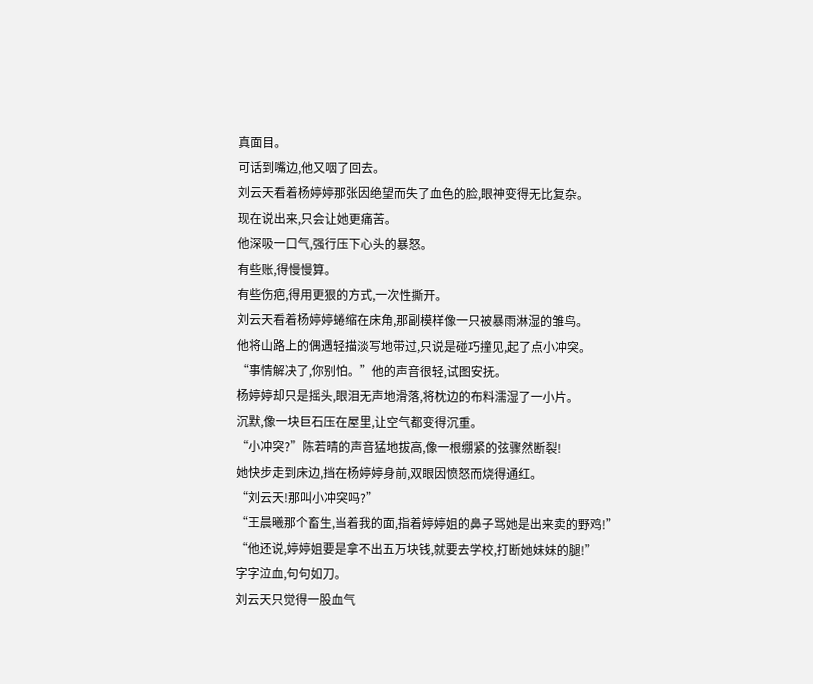真面目。
可话到嘴边,他又咽了回去。
刘云天看着杨婷婷那张因绝望而失了血色的脸,眼神变得无比复杂。
现在说出来,只会让她更痛苦。
他深吸一口气,强行压下心头的暴怒。
有些账,得慢慢算。
有些伤疤,得用更狠的方式,一次性撕开。
刘云天看着杨婷婷蜷缩在床角,那副模样像一只被暴雨淋湿的雏鸟。
他将山路上的偶遇轻描淡写地带过,只说是碰巧撞见,起了点小冲突。
“事情解决了,你别怕。”他的声音很轻,试图安抚。
杨婷婷却只是摇头,眼泪无声地滑落,将枕边的布料濡湿了一小片。
沉默,像一块巨石压在屋里,让空气都变得沉重。
“小冲突?”陈若晴的声音猛地拔高,像一根绷紧的弦骤然断裂!
她快步走到床边,挡在杨婷婷身前,双眼因愤怒而烧得通红。
“刘云天!那叫小冲突吗?”
“王晨曦那个畜生,当着我的面,指着婷婷姐的鼻子骂她是出来卖的野鸡!”
“他还说,婷婷姐要是拿不出五万块钱,就要去学校,打断她妹妹的腿!”
字字泣血,句句如刀。
刘云天只觉得一股血气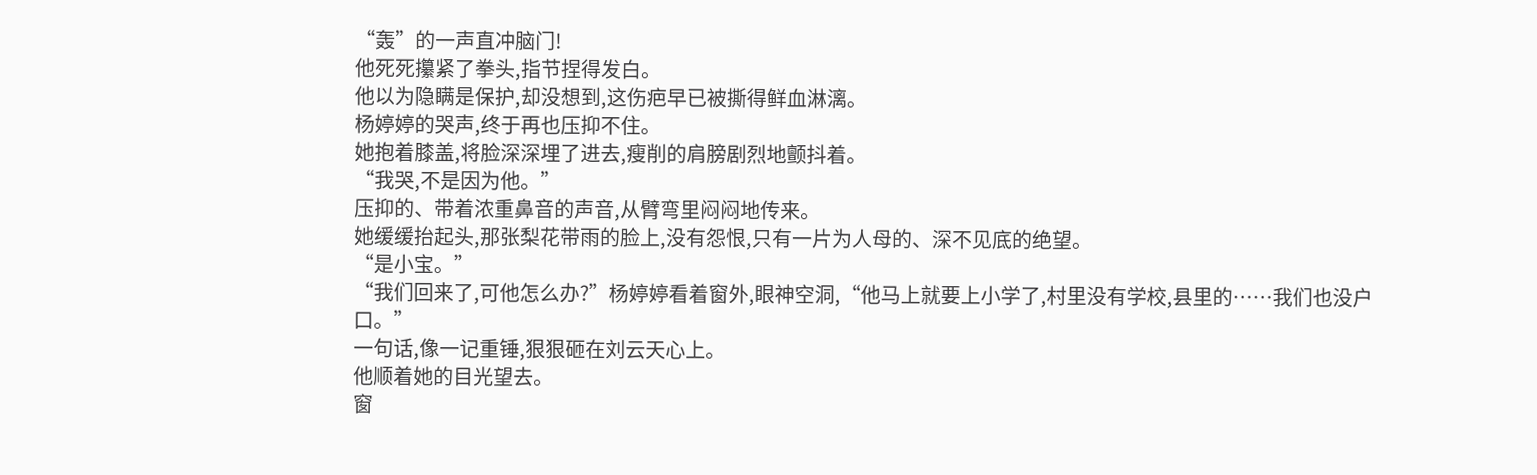“轰”的一声直冲脑门!
他死死攥紧了拳头,指节捏得发白。
他以为隐瞒是保护,却没想到,这伤疤早已被撕得鲜血淋漓。
杨婷婷的哭声,终于再也压抑不住。
她抱着膝盖,将脸深深埋了进去,瘦削的肩膀剧烈地颤抖着。
“我哭,不是因为他。”
压抑的、带着浓重鼻音的声音,从臂弯里闷闷地传来。
她缓缓抬起头,那张梨花带雨的脸上,没有怨恨,只有一片为人母的、深不见底的绝望。
“是小宝。”
“我们回来了,可他怎么办?”杨婷婷看着窗外,眼神空洞,“他马上就要上小学了,村里没有学校,县里的……我们也没户口。”
一句话,像一记重锤,狠狠砸在刘云天心上。
他顺着她的目光望去。
窗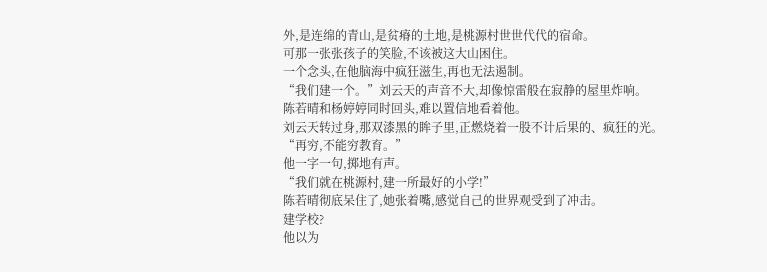外,是连绵的青山,是贫瘠的土地,是桃源村世世代代的宿命。
可那一张张孩子的笑脸,不该被这大山困住。
一个念头,在他脑海中疯狂滋生,再也无法遏制。
“我们建一个。”刘云天的声音不大,却像惊雷般在寂静的屋里炸响。
陈若晴和杨婷婷同时回头,难以置信地看着他。
刘云天转过身,那双漆黑的眸子里,正燃烧着一股不计后果的、疯狂的光。
“再穷,不能穷教育。”
他一字一句,掷地有声。
“我们就在桃源村,建一所最好的小学!”
陈若晴彻底呆住了,她张着嘴,感觉自己的世界观受到了冲击。
建学校?
他以为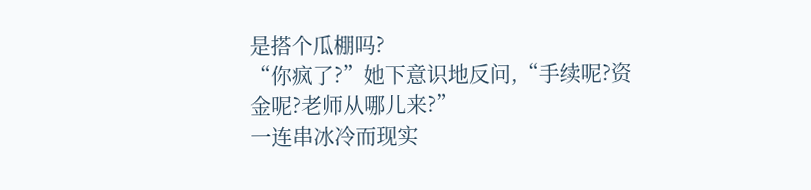是搭个瓜棚吗?
“你疯了?”她下意识地反问,“手续呢?资金呢?老师从哪儿来?”
一连串冰冷而现实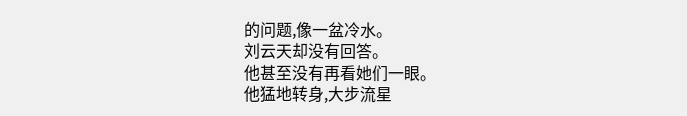的问题,像一盆冷水。
刘云天却没有回答。
他甚至没有再看她们一眼。
他猛地转身,大步流星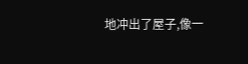地冲出了屋子,像一